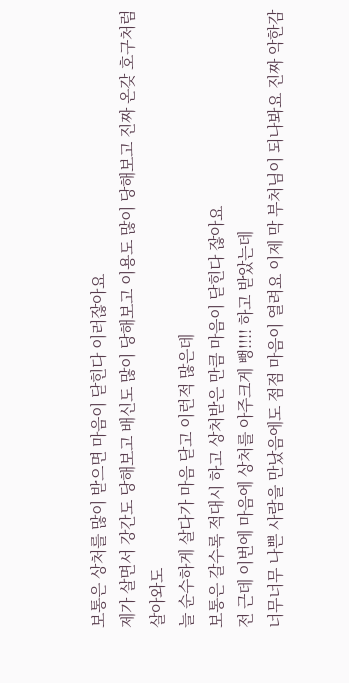보통은 상처를 많이 받으면 마음이 닫힌다 이러잖아요
제가 살면서 강간도 당해보고 배신도 많이 당해보고 이용도 많이 당해보고 진짜 온갖 호구처럼 살아와도
늘 순수하게 살다가 마음 닫고 이런적 많은데
보통은 갈수록 적대시 하고 상처받은 만큼 마음이 닫힌다 잖아요
전 근데 이번에 마음에 상처를 아주크게 뻥!!!! 하고 받았는데
너무너무 나쁜 사람을 만났음에도 점점 마음이 열려요 이제 막 부처님이 되나봐요 진짜 악한감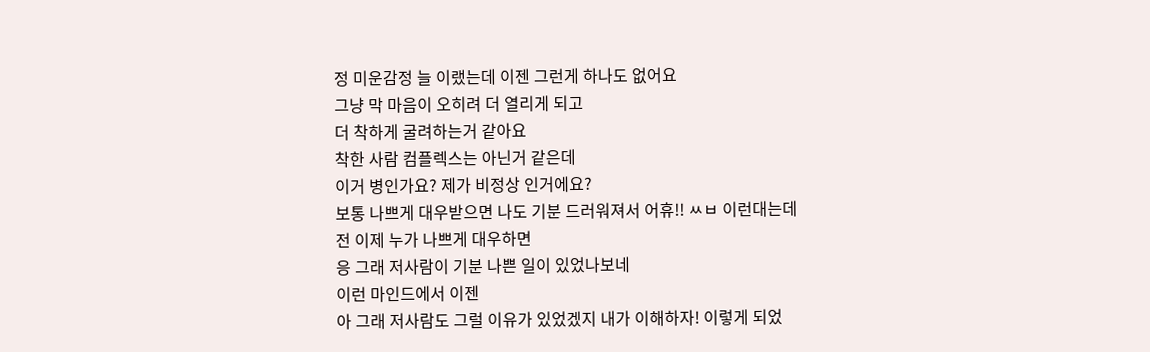정 미운감정 늘 이랬는데 이젠 그런게 하나도 없어요
그냥 막 마음이 오히려 더 열리게 되고
더 착하게 굴려하는거 같아요
착한 사람 컴플렉스는 아닌거 같은데
이거 병인가요? 제가 비정상 인거에요?
보통 나쁘게 대우받으면 나도 기분 드러워져서 어휴!! ㅆㅂ 이런대는데
전 이제 누가 나쁘게 대우하면
응 그래 저사람이 기분 나쁜 일이 있었나보네
이런 마인드에서 이젠
아 그래 저사람도 그럴 이유가 있었겠지 내가 이해하자! 이렇게 되었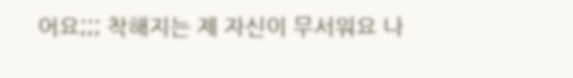어요;;; 착해지는 제 자신이 무서워요 나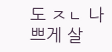도 ㅈㄴ 나쁘게 살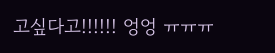고싶다고!!!!!! 엉엉 ㅠㅠㅠ